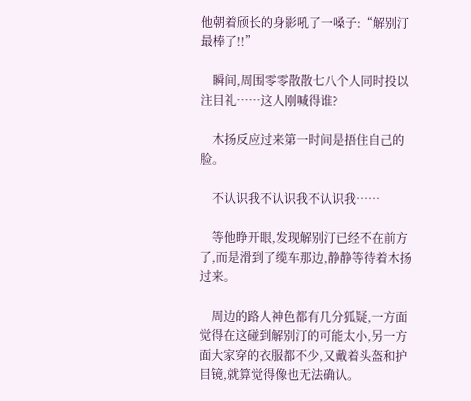他朝着颀长的身影吼了一嗓子:“解别汀最棒了!!”

    瞬间,周围零零散散七八个人同时投以注目礼……这人刚喊得谁?

    木扬反应过来第一时间是捂住自己的脸。

    不认识我不认识我不认识我……

    等他睁开眼,发现解别汀已经不在前方了,而是滑到了缆车那边,静静等待着木扬过来。

    周边的路人神色都有几分狐疑,一方面觉得在这碰到解别汀的可能太小,另一方面大家穿的衣服都不少,又戴着头盔和护目镜,就算觉得像也无法确认。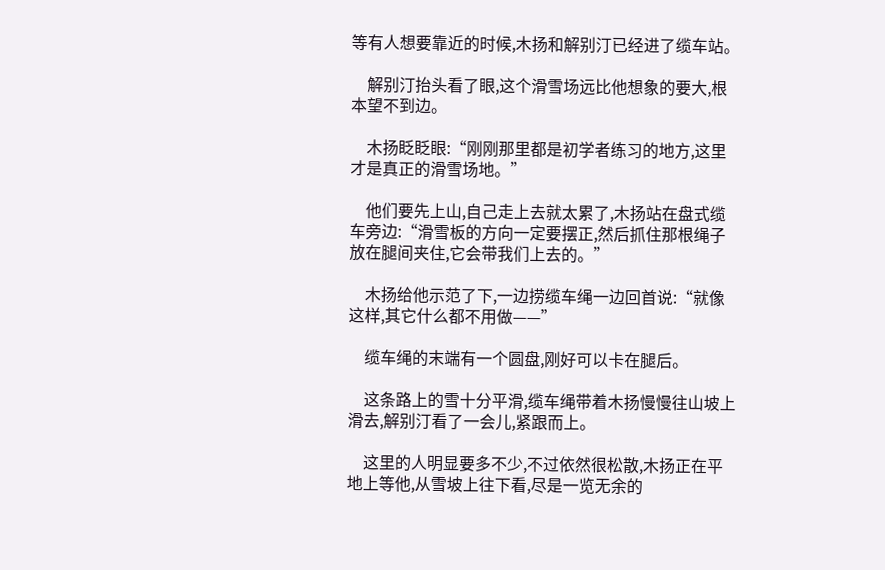等有人想要靠近的时候,木扬和解别汀已经进了缆车站。

    解别汀抬头看了眼,这个滑雪场远比他想象的要大,根本望不到边。

    木扬眨眨眼:“刚刚那里都是初学者练习的地方,这里才是真正的滑雪场地。”

    他们要先上山,自己走上去就太累了,木扬站在盘式缆车旁边:“滑雪板的方向一定要摆正,然后抓住那根绳子放在腿间夹住,它会带我们上去的。”

    木扬给他示范了下,一边捞缆车绳一边回首说:“就像这样,其它什么都不用做——”

    缆车绳的末端有一个圆盘,刚好可以卡在腿后。

    这条路上的雪十分平滑,缆车绳带着木扬慢慢往山坡上滑去,解别汀看了一会儿,紧跟而上。

    这里的人明显要多不少,不过依然很松散,木扬正在平地上等他,从雪坡上往下看,尽是一览无余的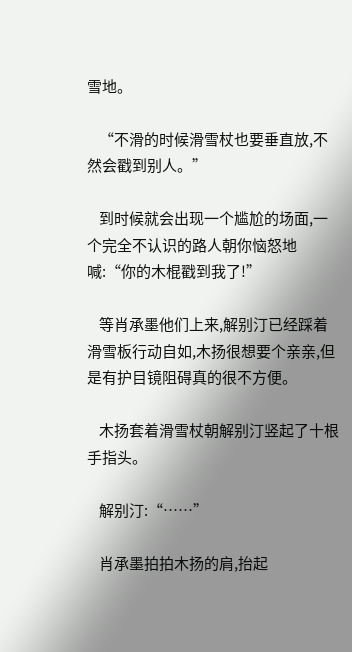雪地。

    “不滑的时候滑雪杖也要垂直放,不然会戳到别人。”

    到时候就会出现一个尴尬的场面,一个完全不认识的路人朝你恼怒地喊:“你的木棍戳到我了!”

    等肖承墨他们上来,解别汀已经踩着滑雪板行动自如,木扬很想要个亲亲,但是有护目镜阻碍真的很不方便。

    木扬套着滑雪杖朝解别汀竖起了十根手指头。

    解别汀:“……”

    肖承墨拍拍木扬的肩,抬起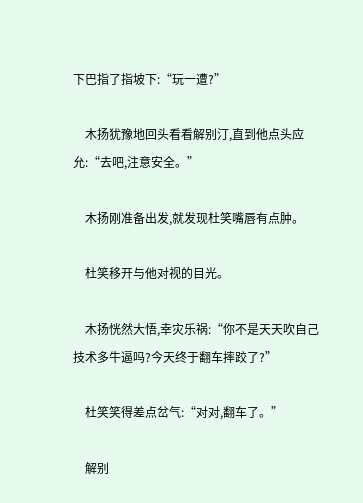下巴指了指坡下:“玩一遭?”

    木扬犹豫地回头看看解别汀,直到他点头应允:“去吧,注意安全。”

    木扬刚准备出发,就发现杜笑嘴唇有点肿。

    杜笑移开与他对视的目光。

    木扬恍然大悟,幸灾乐祸:“你不是天天吹自己技术多牛逼吗?今天终于翻车摔跤了?”

    杜笑笑得差点岔气:“对对,翻车了。”

    解别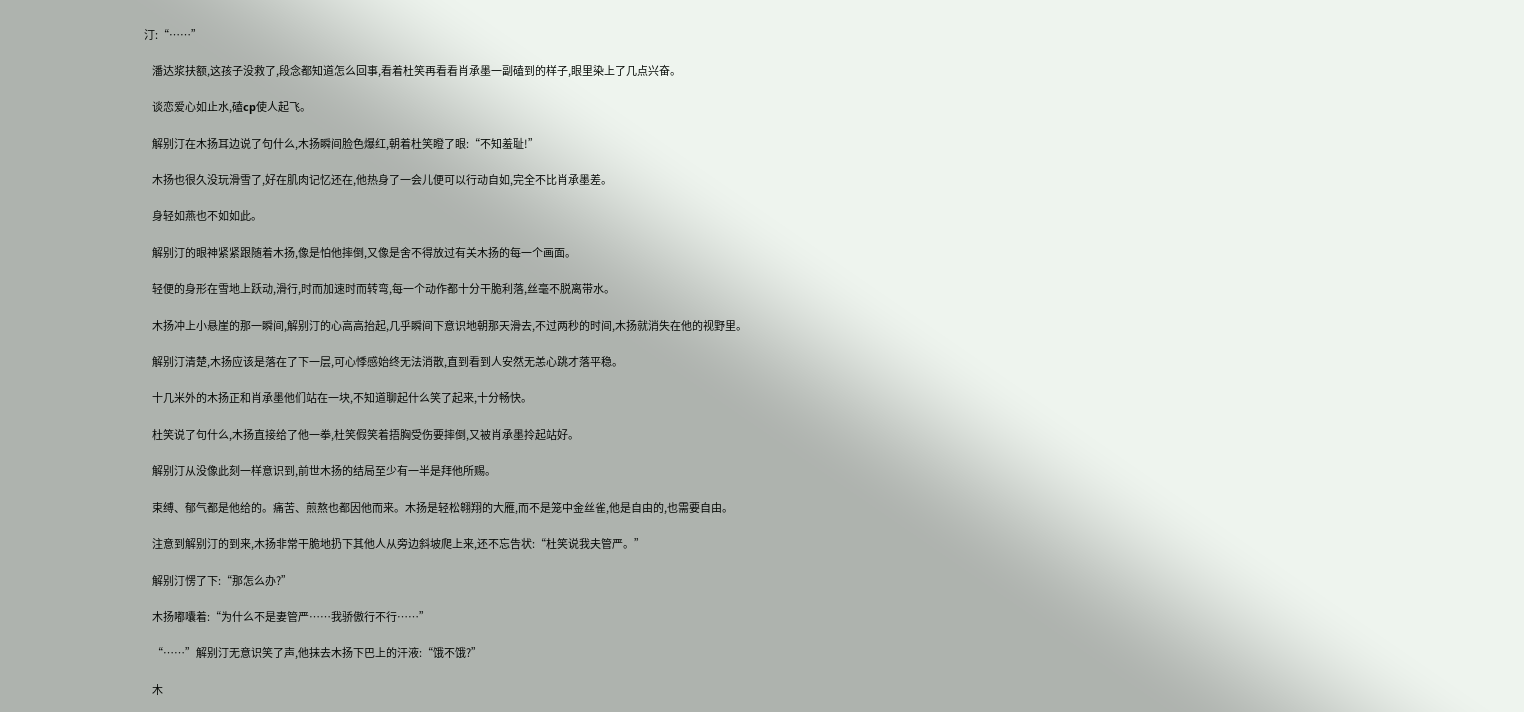汀:“……”

    潘达浆扶额,这孩子没救了,段念都知道怎么回事,看着杜笑再看看肖承墨一副磕到的样子,眼里染上了几点兴奋。

    谈恋爱心如止水,磕cp使人起飞。

    解别汀在木扬耳边说了句什么,木扬瞬间脸色爆红,朝着杜笑瞪了眼:“不知羞耻!”

    木扬也很久没玩滑雪了,好在肌肉记忆还在,他热身了一会儿便可以行动自如,完全不比肖承墨差。

    身轻如燕也不如如此。

    解别汀的眼神紧紧跟随着木扬,像是怕他摔倒,又像是舍不得放过有关木扬的每一个画面。

    轻便的身形在雪地上跃动,滑行,时而加速时而转弯,每一个动作都十分干脆利落,丝毫不脱离带水。

    木扬冲上小悬崖的那一瞬间,解别汀的心高高抬起,几乎瞬间下意识地朝那天滑去,不过两秒的时间,木扬就消失在他的视野里。

    解别汀清楚,木扬应该是落在了下一层,可心悸感始终无法消散,直到看到人安然无恙心跳才落平稳。

    十几米外的木扬正和肖承墨他们站在一块,不知道聊起什么笑了起来,十分畅快。

    杜笑说了句什么,木扬直接给了他一拳,杜笑假笑着捂胸受伤要摔倒,又被肖承墨拎起站好。

    解别汀从没像此刻一样意识到,前世木扬的结局至少有一半是拜他所赐。

    束缚、郁气都是他给的。痛苦、煎熬也都因他而来。木扬是轻松翱翔的大雁,而不是笼中金丝雀,他是自由的,也需要自由。

    注意到解别汀的到来,木扬非常干脆地扔下其他人从旁边斜坡爬上来,还不忘告状:“杜笑说我夫管严。”

    解别汀愣了下:“那怎么办?”

    木扬嘟囔着:“为什么不是妻管严……我骄傲行不行……”

    “……”解别汀无意识笑了声,他抹去木扬下巴上的汗液:“饿不饿?”

    木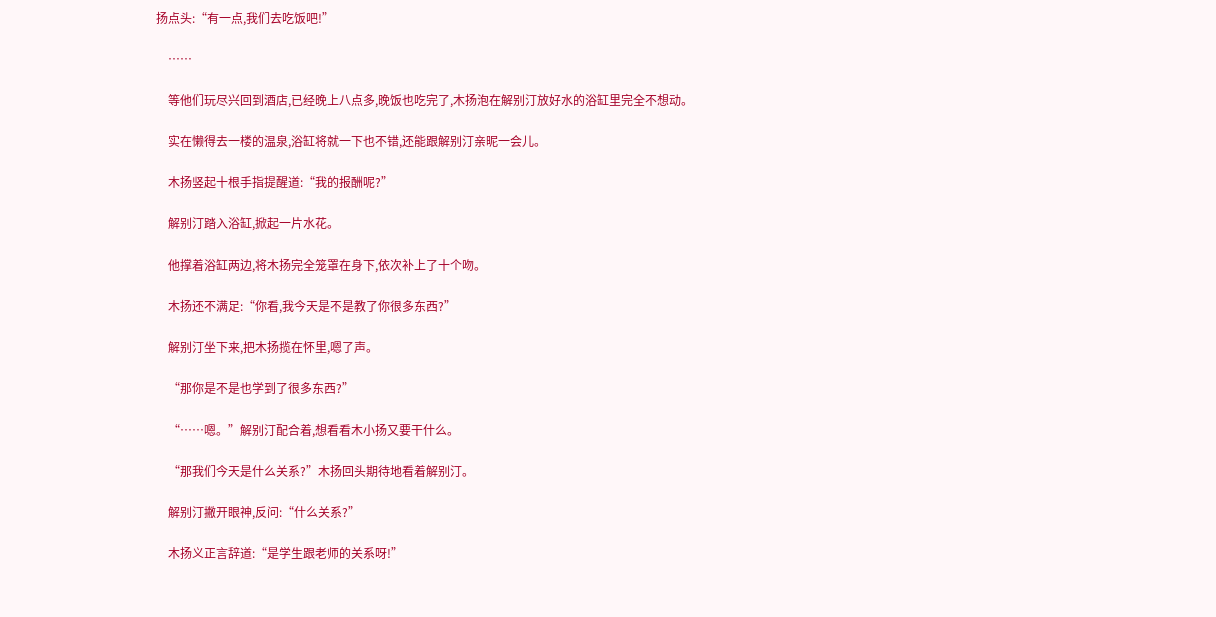扬点头:“有一点,我们去吃饭吧!”

    ……

    等他们玩尽兴回到酒店,已经晚上八点多,晚饭也吃完了,木扬泡在解别汀放好水的浴缸里完全不想动。

    实在懒得去一楼的温泉,浴缸将就一下也不错,还能跟解别汀亲昵一会儿。

    木扬竖起十根手指提醒道:“我的报酬呢?”

    解别汀踏入浴缸,掀起一片水花。

    他撑着浴缸两边,将木扬完全笼罩在身下,依次补上了十个吻。

    木扬还不满足:“你看,我今天是不是教了你很多东西?”

    解别汀坐下来,把木扬揽在怀里,嗯了声。

    “那你是不是也学到了很多东西?”

    “……嗯。”解别汀配合着,想看看木小扬又要干什么。

    “那我们今天是什么关系?”木扬回头期待地看着解别汀。

    解别汀撇开眼神,反问:“什么关系?”

    木扬义正言辞道:“是学生跟老师的关系呀!”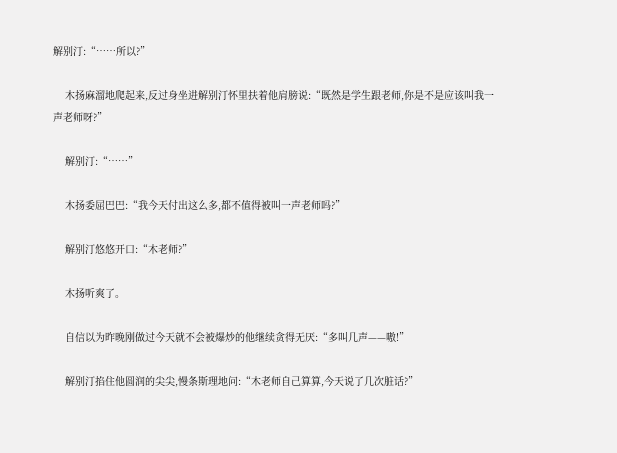解别汀:“……所以?”

    木扬麻溜地爬起来,反过身坐进解别汀怀里扶着他肩膀说:“既然是学生跟老师,你是不是应该叫我一声老师呀?”

    解别汀:“……”

    木扬委屈巴巴:“我今天付出这么多,都不值得被叫一声老师吗?”

    解别汀悠悠开口:“木老师?”

    木扬听爽了。

    自信以为昨晚刚做过今天就不会被爆炒的他继续贪得无厌:“多叫几声——嗷!”

    解别汀掐住他圆润的尖尖,慢条斯理地问:“木老师自己算算,今天说了几次脏话?”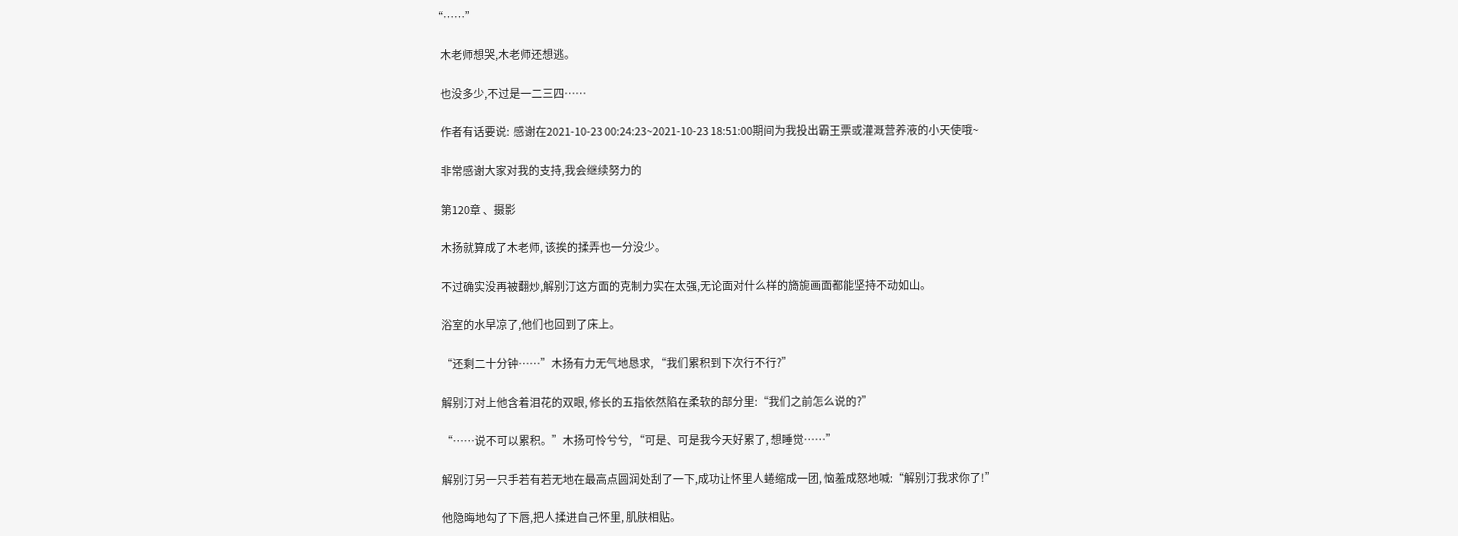“……”

    木老师想哭,木老师还想逃。

    也没多少,不过是一二三四……

    作者有话要说:  感谢在2021-10-23 00:24:23~2021-10-23 18:51:00期间为我投出霸王票或灌溉营养液的小天使哦~

    非常感谢大家对我的支持,我会继续努力的

    第120章 、摄影

    木扬就算成了木老师, 该挨的揉弄也一分没少。

    不过确实没再被翻炒,解别汀这方面的克制力实在太强,无论面对什么样的旖旎画面都能坚持不动如山。

    浴室的水早凉了,他们也回到了床上。

    “还剩二十分钟……”木扬有力无气地恳求, “我们累积到下次行不行?”

    解别汀对上他含着泪花的双眼, 修长的五指依然陷在柔软的部分里:“我们之前怎么说的?”

    “……说不可以累积。”木扬可怜兮兮, “可是、可是我今天好累了, 想睡觉……”

    解别汀另一只手若有若无地在最高点圆润处刮了一下,成功让怀里人蜷缩成一团, 恼羞成怒地喊:“解别汀我求你了!”

    他隐晦地勾了下唇,把人揉进自己怀里, 肌肤相贴。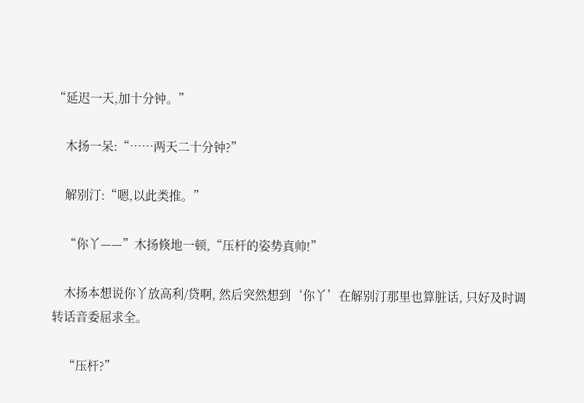“延迟一天,加十分钟。”

    木扬一呆:“……两天二十分钟?”

    解别汀:“嗯,以此类推。”

    “你丫——”木扬倏地一顿,“压杆的姿势真帅!”

    木扬本想说你丫放高利/贷啊, 然后突然想到‘你丫’在解别汀那里也算脏话, 只好及时调转话音委屈求全。

    “压杆?”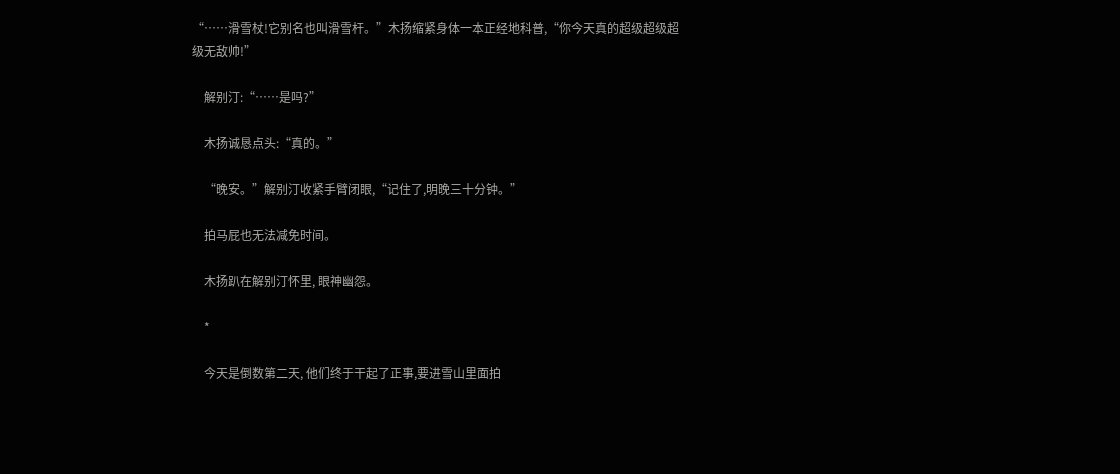“……滑雪杖!它别名也叫滑雪杆。”木扬缩紧身体一本正经地科普,“你今天真的超级超级超级无敌帅!”

    解别汀:“……是吗?”

    木扬诚恳点头:“真的。”

    “晚安。”解别汀收紧手臂闭眼,“记住了,明晚三十分钟。”

    拍马屁也无法减免时间。

    木扬趴在解别汀怀里, 眼神幽怨。

    *

    今天是倒数第二天, 他们终于干起了正事,要进雪山里面拍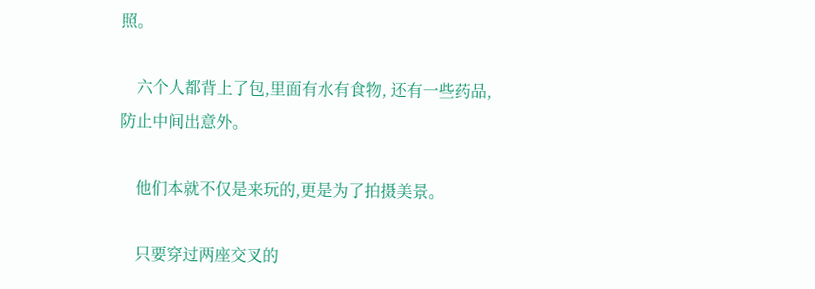照。

    六个人都背上了包,里面有水有食物, 还有一些药品,防止中间出意外。

    他们本就不仅是来玩的,更是为了拍摄美景。

    只要穿过两座交叉的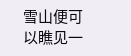雪山便可以瞧见一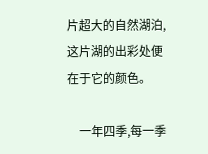片超大的自然湖泊, 这片湖的出彩处便在于它的颜色。

    一年四季,每一季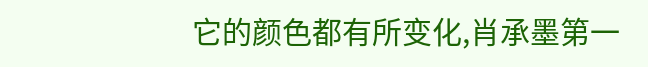它的颜色都有所变化,肖承墨第一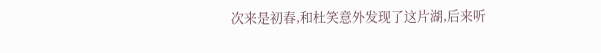次来是初春,和杜笑意外发现了这片湖,后来听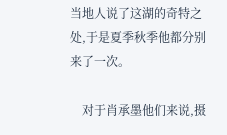当地人说了这湖的奇特之处,于是夏季秋季他都分别来了一次。

    对于肖承墨他们来说,摄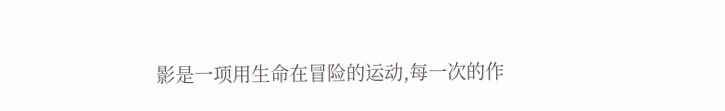影是一项用生命在冒险的运动,每一次的作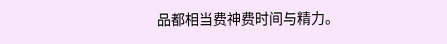品都相当费神费时间与精力。